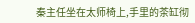秦主任坐在太师椅上,手里的茶缸彻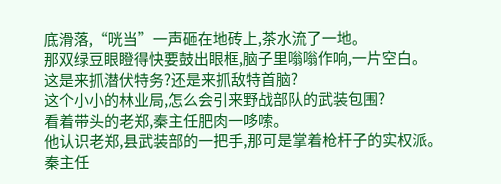底滑落,“咣当”一声砸在地砖上,茶水流了一地。
那双绿豆眼瞪得快要鼓出眼框,脑子里嗡嗡作响,一片空白。
这是来抓潜伏特务?还是来抓敌特首脑?
这个小小的林业局,怎么会引来野战部队的武装包围?
看着带头的老郑,秦主任肥肉一哆嗦。
他认识老郑,县武装部的一把手,那可是掌着枪杆子的实权派。
秦主任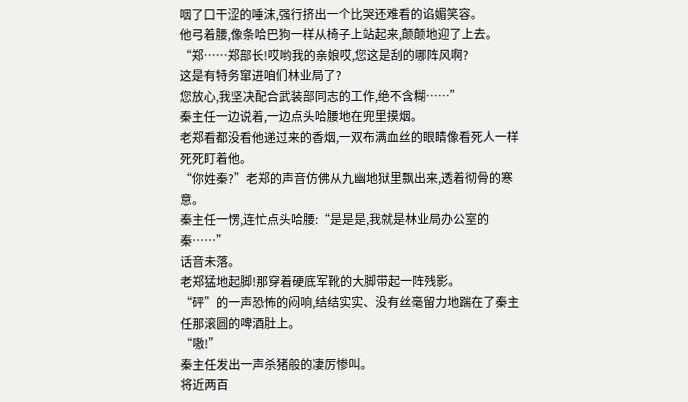咽了口干涩的唾沫,强行挤出一个比哭还难看的谄媚笑容。
他弓着腰,像条哈巴狗一样从椅子上站起来,颠颠地迎了上去。
“郑……郑部长!哎哟我的亲娘哎,您这是刮的哪阵风啊?
这是有特务窜进咱们林业局了?
您放心,我坚决配合武装部同志的工作,绝不含糊……”
秦主任一边说着,一边点头哈腰地在兜里摸烟。
老郑看都没看他递过来的香烟,一双布满血丝的眼睛像看死人一样死死盯着他。
“你姓秦?”老郑的声音仿佛从九幽地狱里飘出来,透着彻骨的寒意。
秦主任一愣,连忙点头哈腰:“是是是,我就是林业局办公室的秦……”
话音未落。
老郑猛地起脚!那穿着硬底军靴的大脚带起一阵残影。
“砰”的一声恐怖的闷响,结结实实、没有丝毫留力地踹在了秦主任那滚圆的啤酒肚上。
“嗷!”
秦主任发出一声杀猪般的凄厉惨叫。
将近两百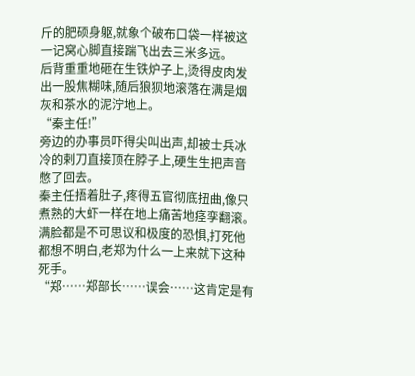斤的肥硕身躯,就象个破布口袋一样被这一记窝心脚直接踹飞出去三米多远。
后背重重地砸在生铁炉子上,烫得皮肉发出一股焦糊味,随后狼狈地滚落在满是烟灰和茶水的泥泞地上。
“秦主任!”
旁边的办事员吓得尖叫出声,却被士兵冰冷的剌刀直接顶在脖子上,硬生生把声音憋了回去。
秦主任捂着肚子,疼得五官彻底扭曲,像只煮熟的大虾一样在地上痛苦地痉孪翻滚。
满脸都是不可思议和极度的恐惧,打死他都想不明白,老郑为什么一上来就下这种死手。
“郑……郑部长……误会……这肯定是有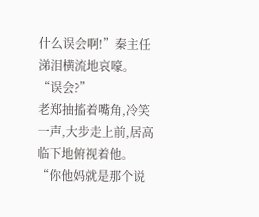什么误会啊!”秦主任涕泪横流地哀嚎。
“误会?”
老郑抽搐着嘴角,冷笑一声,大步走上前,居高临下地俯视着他。
“你他妈就是那个说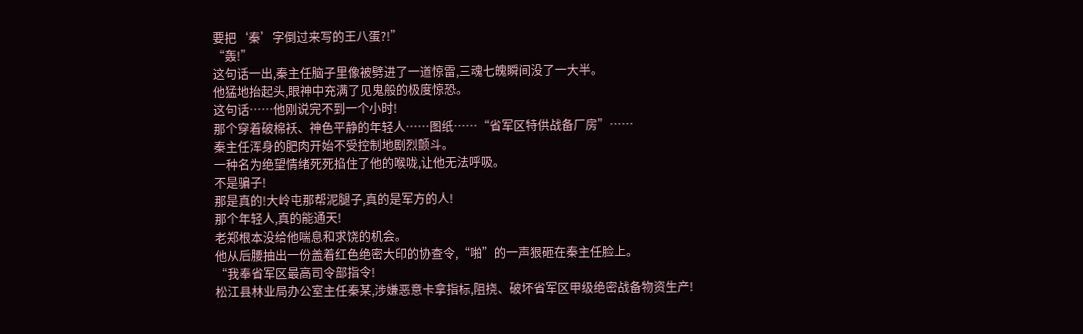要把‘秦’字倒过来写的王八蛋?!”
“轰!”
这句话一出,秦主任脑子里像被劈进了一道惊雷,三魂七魄瞬间没了一大半。
他猛地抬起头,眼神中充满了见鬼般的极度惊恐。
这句话……他刚说完不到一个小时!
那个穿着破棉袄、神色平静的年轻人……图纸……“省军区特供战备厂房”……
秦主任浑身的肥肉开始不受控制地剧烈颤斗。
一种名为绝望情绪死死掐住了他的喉咙,让他无法呼吸。
不是骗子!
那是真的!大岭屯那帮泥腿子,真的是军方的人!
那个年轻人,真的能通天!
老郑根本没给他喘息和求饶的机会。
他从后腰抽出一份盖着红色绝密大印的协查令,“啪”的一声狠砸在秦主任脸上。
“我奉省军区最高司令部指令!
松江县林业局办公室主任秦某,涉嫌恶意卡拿指标,阻挠、破坏省军区甲级绝密战备物资生产!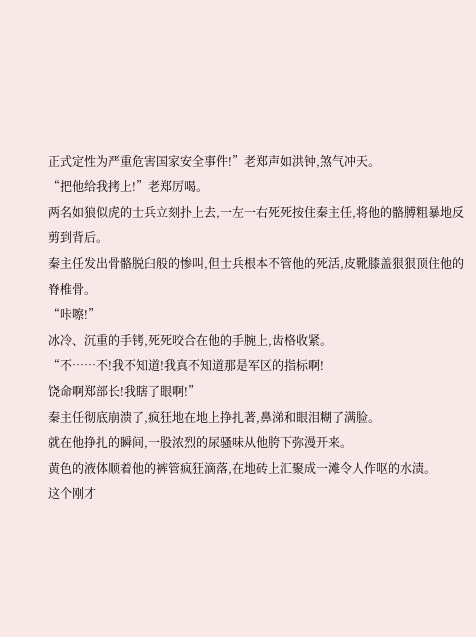正式定性为严重危害国家安全事件!”老郑声如洪钟,煞气冲天。
“把他给我拷上!”老郑厉喝。
两名如狼似虎的士兵立刻扑上去,一左一右死死按住秦主任,将他的骼膊粗暴地反剪到背后。
秦主任发出骨骼脱臼般的惨叫,但士兵根本不管他的死活,皮靴膝盖狠狠顶住他的脊椎骨。
“咔嚓!”
冰冷、沉重的手铐,死死咬合在他的手腕上,齿格收紧。
“不……不!我不知道!我真不知道那是军区的指标啊!
饶命啊郑部长!我瞎了眼啊!”
秦主任彻底崩溃了,疯狂地在地上挣扎著,鼻涕和眼泪糊了满脸。
就在他挣扎的瞬间,一股浓烈的尿骚味从他胯下弥漫开来。
黄色的液体顺着他的裤管疯狂滴落,在地砖上汇聚成一滩令人作呕的水渍。
这个刚才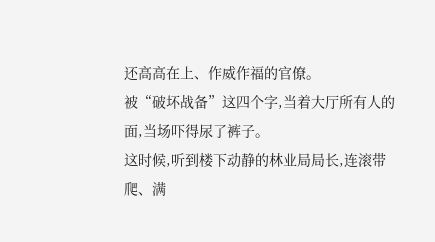还高高在上、作威作福的官僚。
被“破坏战备”这四个字,当着大厅所有人的面,当场吓得尿了裤子。
这时候,听到楼下动静的林业局局长,连滚带爬、满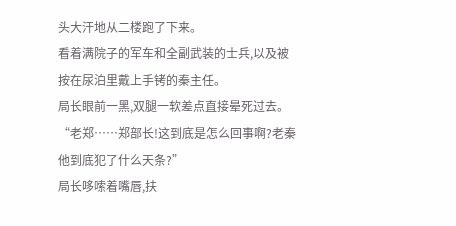头大汗地从二楼跑了下来。
看着满院子的军车和全副武装的士兵,以及被按在尿泊里戴上手铐的秦主任。
局长眼前一黑,双腿一软差点直接晕死过去。
“老郑……郑部长!这到底是怎么回事啊?老秦他到底犯了什么天条?”
局长哆嗦着嘴唇,扶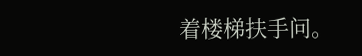着楼梯扶手问。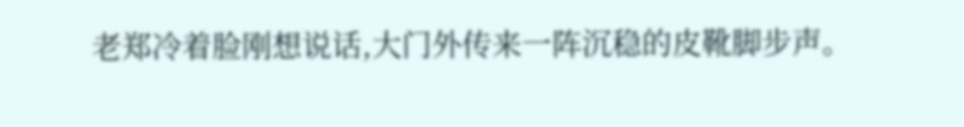老郑冷着脸刚想说话,大门外传来一阵沉稳的皮靴脚步声。